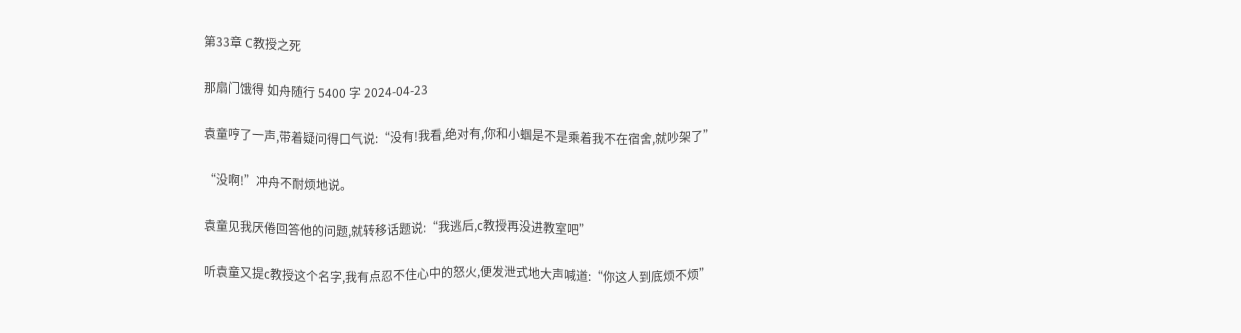第33章 C教授之死

那扇门饿得 如舟随行 5400 字 2024-04-23

袁童哼了一声,带着疑问得口气说:“没有!我看,绝对有,你和小蝈是不是乘着我不在宿舍,就吵架了”

“没啊!”冲舟不耐烦地说。

袁童见我厌倦回答他的问题,就转移话题说:“我逃后,c教授再没进教室吧”

听袁童又提c教授这个名字,我有点忍不住心中的怒火,便发泄式地大声喊道:“你这人到底烦不烦”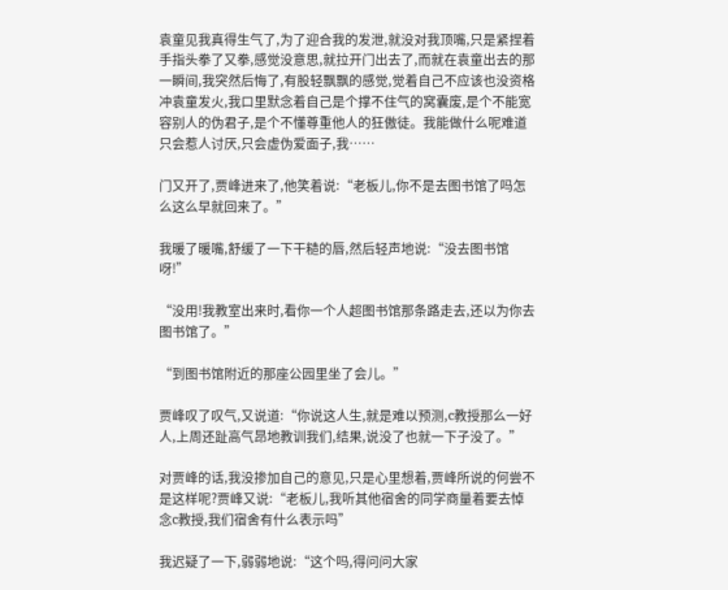袁童见我真得生气了,为了迎合我的发泄,就没对我顶嘴,只是紧捏着手指头拳了又拳,感觉没意思,就拉开门出去了,而就在袁童出去的那一瞬间,我突然后悔了,有股轻飘飘的感觉,觉着自己不应该也没资格冲袁童发火,我口里默念着自己是个撑不住气的窝囊废,是个不能宽容别人的伪君子,是个不懂尊重他人的狂傲徒。我能做什么呢难道只会惹人讨厌,只会虚伪爱面子,我……

门又开了,贾峰进来了,他笑着说:“老板儿,你不是去图书馆了吗怎么这么早就回来了。”

我暖了暖嘴,舒缓了一下干糙的唇,然后轻声地说:“没去图书馆呀!”

“没用!我教室出来时,看你一个人超图书馆那条路走去,还以为你去图书馆了。”

“到图书馆附近的那座公园里坐了会儿。”

贾峰叹了叹气,又说道:“你说这人生,就是难以预测,c教授那么一好人,上周还趾高气昂地教训我们,结果,说没了也就一下子没了。”

对贾峰的话,我没掺加自己的意见,只是心里想着,贾峰所说的何尝不是这样呢?贾峰又说:“老板儿,我听其他宿舍的同学商量着要去悼念c教授,我们宿舍有什么表示吗”

我迟疑了一下,弱弱地说:“这个吗,得问问大家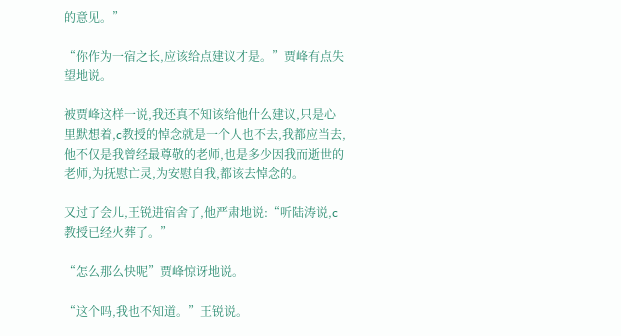的意见。”

“你作为一宿之长,应该给点建议才是。”贾峰有点失望地说。

被贾峰这样一说,我还真不知该给他什么建议,只是心里默想着,c教授的悼念就是一个人也不去,我都应当去,他不仅是我曾经最尊敬的老师,也是多少因我而逝世的老师,为抚慰亡灵,为安慰自我,都该去悼念的。

又过了会儿,王锐进宿舍了,他严肃地说:“听陆涛说,c教授已经火葬了。”

“怎么那么快呢”贾峰惊讶地说。

“这个吗,我也不知道。”王锐说。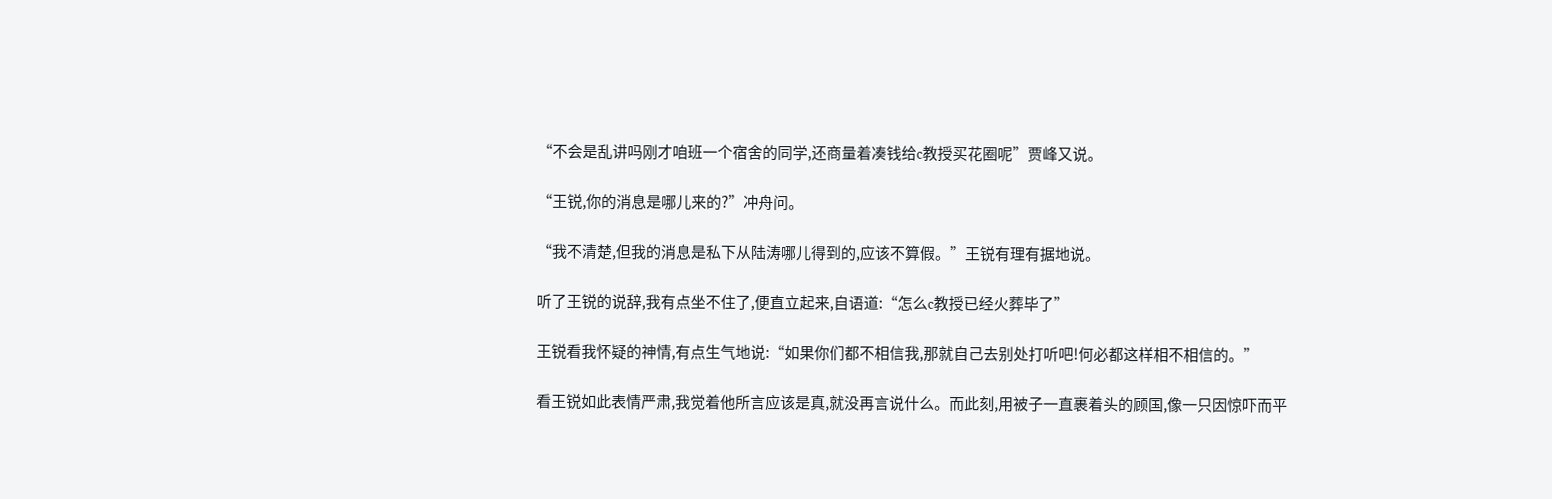“不会是乱讲吗刚才咱班一个宿舍的同学,还商量着凑钱给c教授买花圈呢”贾峰又说。

“王锐,你的消息是哪儿来的?”冲舟问。

“我不清楚,但我的消息是私下从陆涛哪儿得到的,应该不算假。”王锐有理有据地说。

听了王锐的说辞,我有点坐不住了,便直立起来,自语道:“怎么c教授已经火葬毕了”

王锐看我怀疑的神情,有点生气地说:“如果你们都不相信我,那就自己去别处打听吧!何必都这样相不相信的。”

看王锐如此表情严肃,我觉着他所言应该是真,就没再言说什么。而此刻,用被子一直裹着头的顾国,像一只因惊吓而平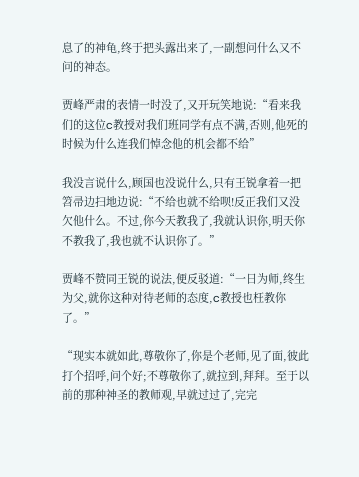息了的神龟,终于把头露出来了,一副想问什么又不问的神态。

贾峰严肃的表情一时没了,又开玩笑地说:“看来我们的这位c教授对我们班同学有点不满,否则,他死的时候为什么连我们悼念他的机会都不给”

我没言说什么,顾国也没说什么,只有王锐拿着一把笤帚边扫地边说:“不给也就不给呗!反正我们又没欠他什么。不过,你今天教我了,我就认识你,明天你不教我了,我也就不认识你了。”

贾峰不赞同王锐的说法,便反驳道:“一日为师,终生为父,就你这种对待老师的态度,c教授也枉教你了。”

“现实本就如此,尊敬你了,你是个老师,见了面,彼此打个招呼,问个好;不尊敬你了,就拉到,拜拜。至于以前的那种神圣的教师观,早就过过了,完完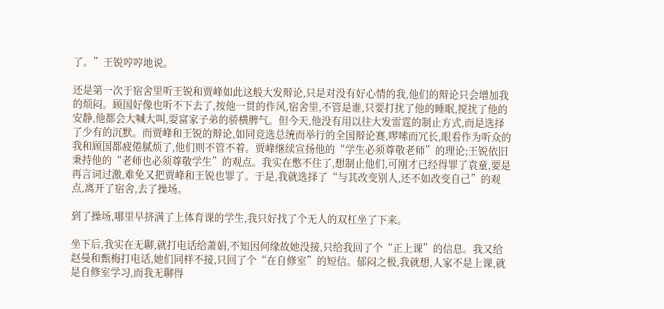了。”王锐哼哼地说。

还是第一次于宿舍里听王锐和贾峰如此这般大发辩论,只是对没有好心情的我,他们的辩论只会增加我的烦闷。顾国好像也听不下去了,按他一贯的作风,宿舍里,不管是谁,只要打扰了他的睡眠,搅扰了他的安静,他都会大喊大叫,耍富家子弟的骄横脾气。但今天,他没有用以往大发雷霆的制止方式,而是选择了少有的沉默。而贾峰和王锐的辩论,如同竞选总统而举行的全国辩论赛,啰嗦而冗长,眼看作为听众的我和顾国都疲倦腻烦了,他们则不管不着。贾峰继续宣扬他的“学生必须尊敬老师”的理论;王锐依旧秉持他的“老师也必须尊敬学生”的观点。我实在憋不住了,想制止他们,可刚才已经得罪了袁童,要是再言词过激,难免又把贾峰和王锐也罪了。于是,我就选择了“与其改变别人,还不如改变自己”的观点,离开了宿舍,去了操场。

到了操场,哪里早挤满了上体育课的学生,我只好找了个无人的双杠坐了下来。

坐下后,我实在无聊,就打电话给萧娟,不知因何缘故她没接,只给我回了个“正上课”的信息。我又给赵曼和甄梅打电话,她们同样不接,只回了个“在自修室”的短信。郁闷之极,我就想,人家不是上课,就是自修室学习,而我无聊得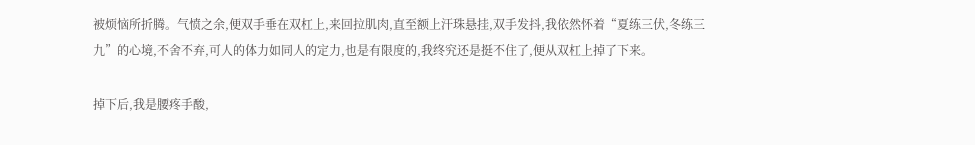被烦恼所折腾。气愤之余,便双手垂在双杠上,来回拉肌肉,直至额上汗珠悬挂,双手发抖,我依然怀着“夏练三伏,冬练三九”的心境,不舍不弃,可人的体力如同人的定力,也是有限度的,我终究还是挺不住了,便从双杠上掉了下来。

掉下后,我是腰疼手酸,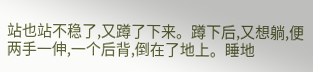站也站不稳了,又蹲了下来。蹲下后,又想躺,便两手一伸,一个后背,倒在了地上。睡地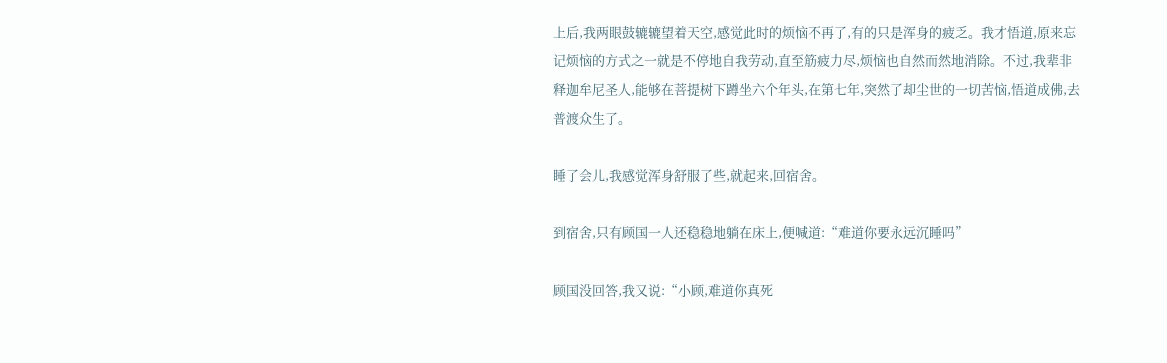上后,我两眼鼓辘辘望着天空,感觉此时的烦恼不再了,有的只是浑身的疲乏。我才悟道,原来忘记烦恼的方式之一就是不停地自我劳动,直至筋疲力尽,烦恼也自然而然地消除。不过,我辈非释迦牟尼圣人,能够在菩提树下蹲坐六个年头,在第七年,突然了却尘世的一切苦恼,悟道成佛,去普渡众生了。

睡了会儿,我感觉浑身舒服了些,就起来,回宿舍。

到宿舍,只有顾国一人还稳稳地躺在床上,便喊道:“难道你要永远沉睡吗”

顾国没回答,我又说:“小顾,难道你真死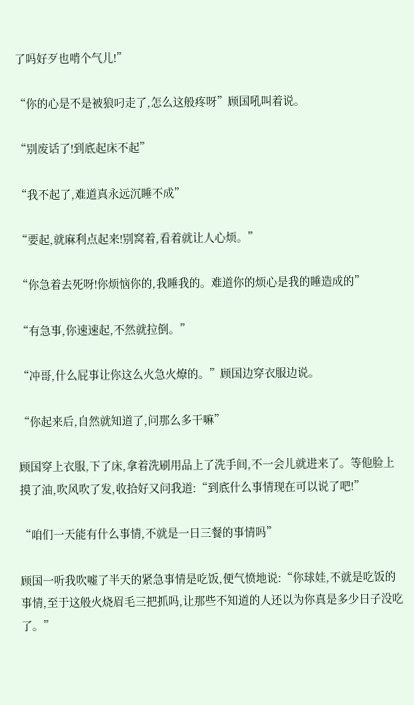了吗好歹也啃个气儿!”

“你的心是不是被狼叼走了,怎么这般疼呀”顾国吼叫着说。

“别废话了!到底起床不起”

“我不起了,难道真永远沉睡不成”

“要起,就麻利点起来!别窝着,看着就让人心烦。”

“你急着去死呀!你烦恼你的,我睡我的。难道你的烦心是我的睡造成的”

“有急事,你速速起,不然就拉倒。”

“冲哥,什么屁事让你这么火急火燎的。”顾国边穿衣服边说。

“你起来后,自然就知道了,问那么多干嘛”

顾国穿上衣服,下了床,拿着洗刷用品上了洗手间,不一会儿就进来了。等他脸上摸了油,吹风吹了发,收拾好又问我道:“到底什么事情现在可以说了吧!”

“咱们一天能有什么事情,不就是一日三餐的事情吗”

顾国一听我吹嘘了半天的紧急事情是吃饭,便气愤地说:“你球娃,不就是吃饭的事情,至于这般火烧眉毛三把抓吗,让那些不知道的人还以为你真是多少日子没吃了。”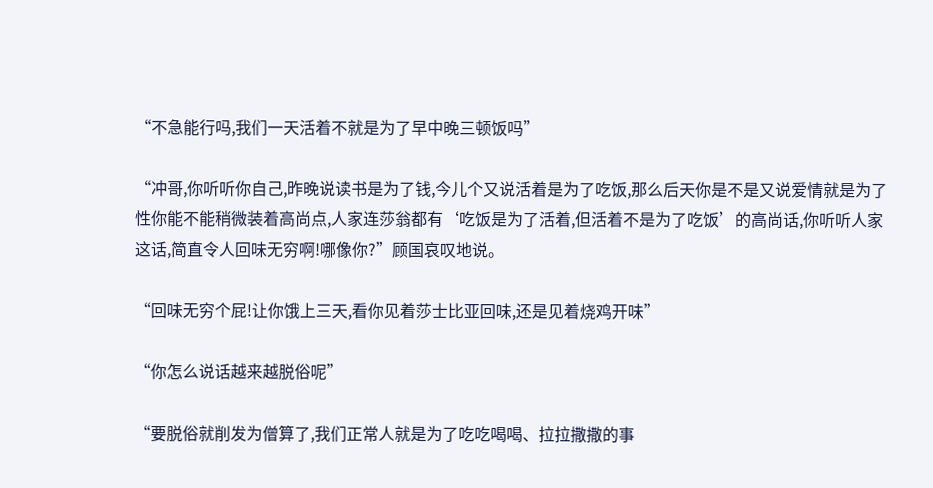“不急能行吗,我们一天活着不就是为了早中晚三顿饭吗”

“冲哥,你听听你自己,昨晚说读书是为了钱,今儿个又说活着是为了吃饭,那么后天你是不是又说爱情就是为了性你能不能稍微装着高尚点,人家连莎翁都有‘吃饭是为了活着,但活着不是为了吃饭’的高尚话,你听听人家这话,简直令人回味无穷啊!哪像你?”顾国哀叹地说。

“回味无穷个屁!让你饿上三天,看你见着莎士比亚回味,还是见着烧鸡开味”

“你怎么说话越来越脱俗呢”

“要脱俗就削发为僧算了,我们正常人就是为了吃吃喝喝、拉拉撒撒的事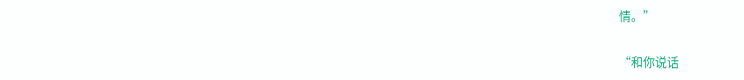情。”

“和你说话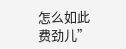怎么如此费劲儿”